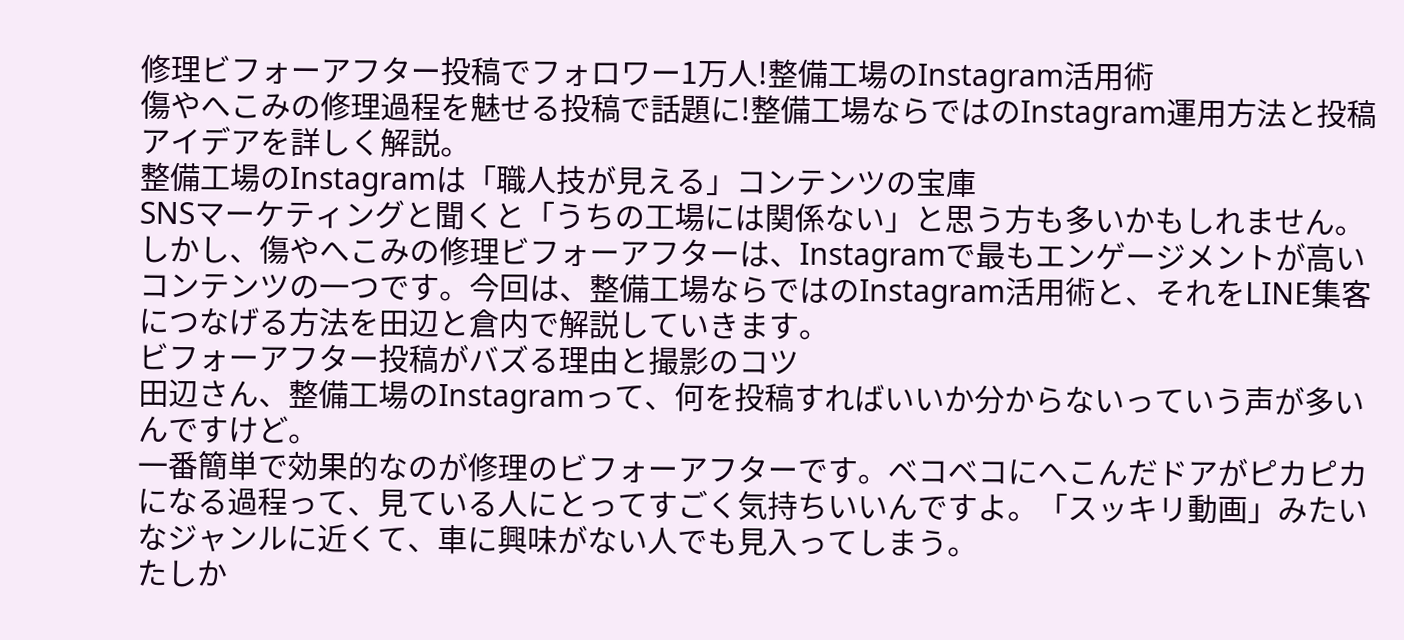修理ビフォーアフター投稿でフォロワー1万人!整備工場のInstagram活用術
傷やへこみの修理過程を魅せる投稿で話題に!整備工場ならではのInstagram運用方法と投稿アイデアを詳しく解説。
整備工場のInstagramは「職人技が見える」コンテンツの宝庫
SNSマーケティングと聞くと「うちの工場には関係ない」と思う方も多いかもしれません。しかし、傷やへこみの修理ビフォーアフターは、Instagramで最もエンゲージメントが高いコンテンツの一つです。今回は、整備工場ならではのInstagram活用術と、それをLINE集客につなげる方法を田辺と倉内で解説していきます。
ビフォーアフター投稿がバズる理由と撮影のコツ
田辺さん、整備工場のInstagramって、何を投稿すればいいか分からないっていう声が多いんですけど。
一番簡単で効果的なのが修理のビフォーアフターです。ベコベコにへこんだドアがピカピカになる過程って、見ている人にとってすごく気持ちいいんですよ。「スッキリ動画」みたいなジャンルに近くて、車に興味がない人でも見入ってしまう。
たしか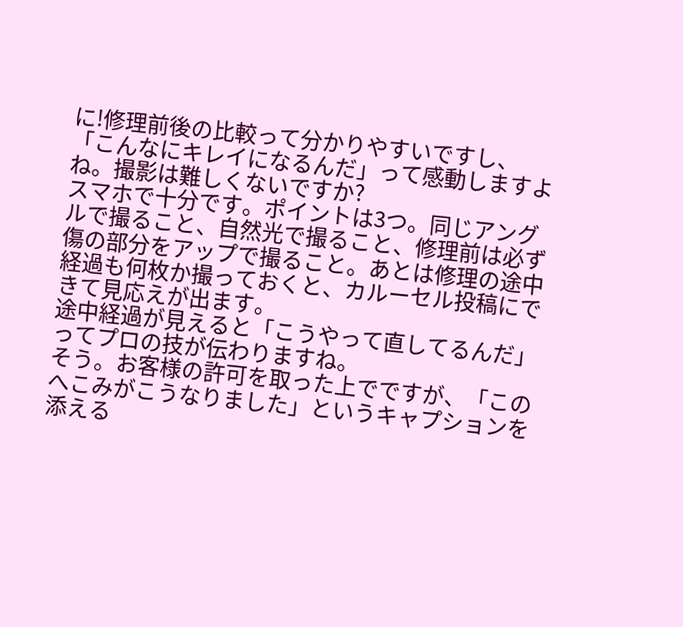に!修理前後の比較って分かりやすいですし、「こんなにキレイになるんだ」って感動しますよね。撮影は難しくないですか?
スマホで十分です。ポイントは3つ。同じアングルで撮ること、自然光で撮ること、修理前は必ず傷の部分をアップで撮ること。あとは修理の途中経過も何枚か撮っておくと、カルーセル投稿にできて見応えが出ます。
途中経過が見えると「こうやって直してるんだ」ってプロの技が伝わりますね。
そう。お客様の許可を取った上でですが、「このへこみがこうなりました」というキャプションを添える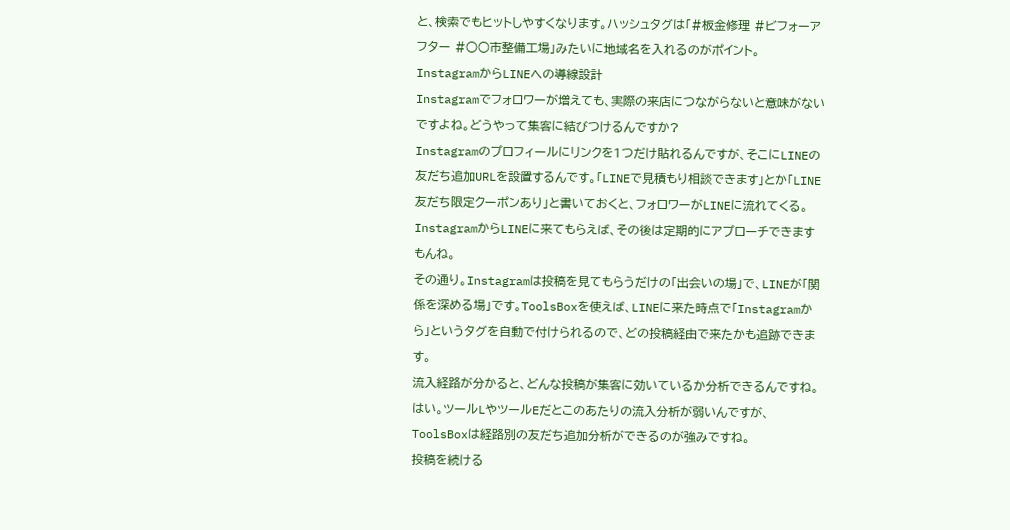と、検索でもヒットしやすくなります。ハッシュタグは「#板金修理 #ビフォーアフター #○○市整備工場」みたいに地域名を入れるのがポイント。
InstagramからLINEへの導線設計
Instagramでフォロワーが増えても、実際の来店につながらないと意味がないですよね。どうやって集客に結びつけるんですか?
Instagramのプロフィールにリンクを1つだけ貼れるんですが、そこにLINEの友だち追加URLを設置するんです。「LINEで見積もり相談できます」とか「LINE友だち限定クーポンあり」と書いておくと、フォロワーがLINEに流れてくる。
InstagramからLINEに来てもらえば、その後は定期的にアプローチできますもんね。
その通り。Instagramは投稿を見てもらうだけの「出会いの場」で、LINEが「関係を深める場」です。ToolsBoxを使えば、LINEに来た時点で「Instagramから」というタグを自動で付けられるので、どの投稿経由で来たかも追跡できます。
流入経路が分かると、どんな投稿が集客に効いているか分析できるんですね。
はい。ツールLやツールEだとこのあたりの流入分析が弱いんですが、ToolsBoxは経路別の友だち追加分析ができるのが強みですね。
投稿を続ける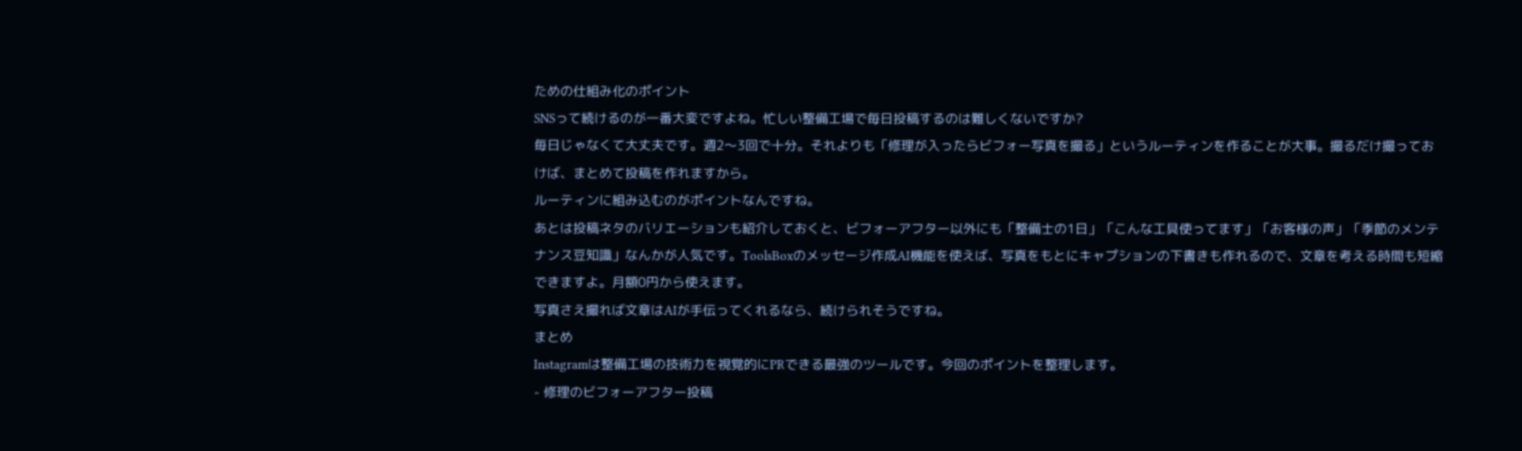ための仕組み化のポイント
SNSって続けるのが一番大変ですよね。忙しい整備工場で毎日投稿するのは難しくないですか?
毎日じゃなくて大丈夫です。週2〜3回で十分。それよりも「修理が入ったらビフォー写真を撮る」というルーティンを作ることが大事。撮るだけ撮っておけば、まとめて投稿を作れますから。
ルーティンに組み込むのがポイントなんですね。
あとは投稿ネタのバリエーションも紹介しておくと、ビフォーアフター以外にも「整備士の1日」「こんな工具使ってます」「お客様の声」「季節のメンテナンス豆知識」なんかが人気です。ToolsBoxのメッセージ作成AI機能を使えば、写真をもとにキャプションの下書きも作れるので、文章を考える時間も短縮できますよ。月額0円から使えます。
写真さえ撮れば文章はAIが手伝ってくれるなら、続けられそうですね。
まとめ
Instagramは整備工場の技術力を視覚的にPRできる最強のツールです。今回のポイントを整理します。
- 修理のビフォーアフター投稿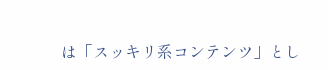は「スッキリ系コンテンツ」とし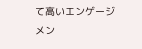て高いエンゲージメン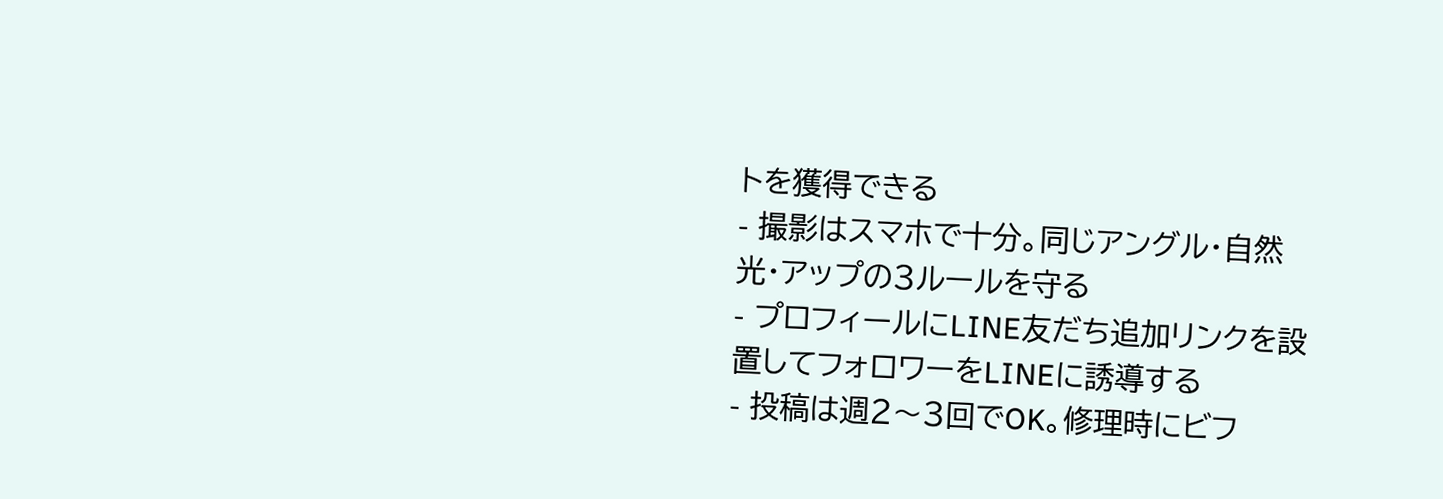トを獲得できる
- 撮影はスマホで十分。同じアングル・自然光・アップの3ルールを守る
- プロフィールにLINE友だち追加リンクを設置してフォロワーをLINEに誘導する
- 投稿は週2〜3回でOK。修理時にビフ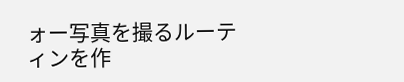ォー写真を撮るルーティンを作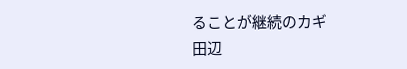ることが継続のカギ
田辺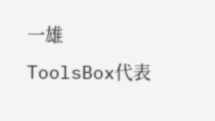一雄
ToolsBox代表